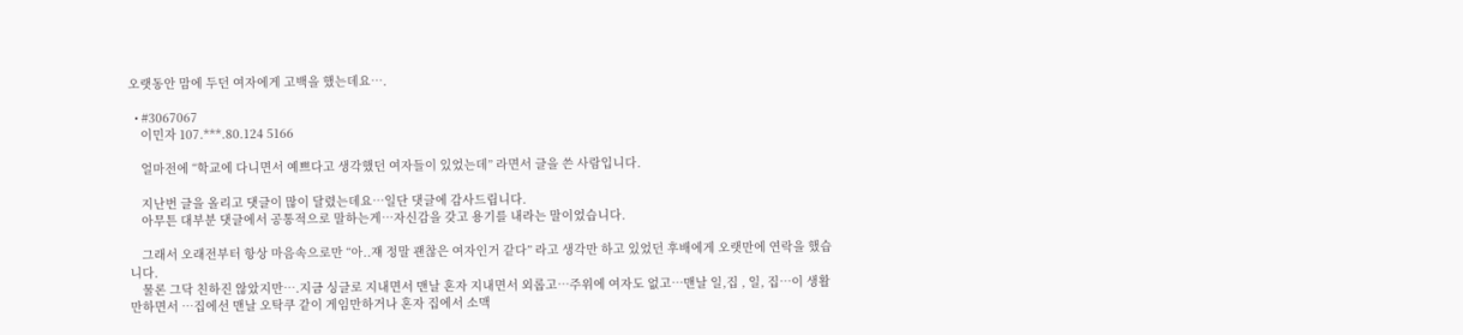오랫동안 맘에 두던 여자에게 고백을 했는데요….

  • #3067067
    이민자 107.***.80.124 5166

    얼마전에 “학교에 다니면서 예쁘다고 생각했던 여자들이 있었는데” 라면서 글을 쓴 사람입니다.

    지난번 글을 올리고 댓글이 많이 달렸는데요…일단 댓글에 감사드립니다.
    아무튼 대부분 댓글에서 공통적으로 말하는게…자신감을 갖고 용기를 내라는 말이었습니다.

    그래서 오래전부터 항상 마음속으로만 “아..쟤 정말 괜찮은 여자인거 같다” 라고 생각만 하고 있었던 후배에게 오랫만에 연락을 했습니다.
    물론 그닥 친하진 않았지만….지금 싱글로 지내면서 맨날 혼자 지내면서 외롭고…주위에 여자도 없고…맨날 일,집 , 일, 집…이 생활만하면서 …집에선 맨날 오탁쿠 같이 게임만하거나 혼자 집에서 소맥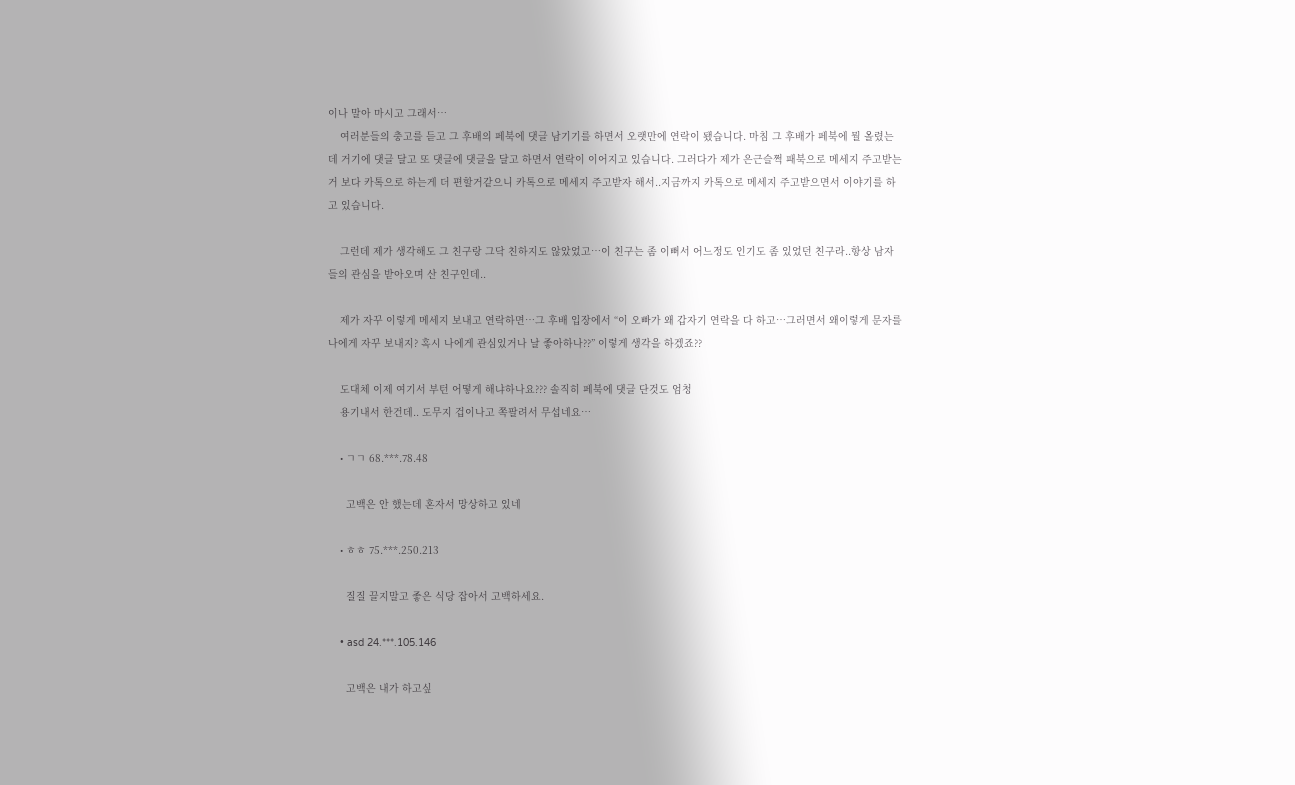이나 말아 마시고 그래서…
    여러분들의 충고를 듣고 그 후배의 페북에 댓글 남기기를 하면서 오랫만에 연락이 됐습니다. 마침 그 후배가 페북에 뭘 올렸는데 거기에 댓글 달고 또 댓글에 댓글을 달고 하면서 연락이 이어지고 있습니다. 그러다가 제가 은근슬쩍 패북으로 메세지 주고받는거 보다 카톡으로 하는게 더 편할거같으니 카톡으로 메세지 주고받자 해서..지금까지 카톡으로 메세지 주고받으면서 이야기를 하고 있습니다.

    그런데 제가 생각해도 그 친구랑 그닥 친하지도 않았었고…이 친구는 좀 이뻐서 어느정도 인기도 좀 있었던 친구라..항상 남자들의 관심을 받아오며 산 친구인데..

    제가 자꾸 이렇게 메세지 보내고 연락하면…그 후배 입장에서 “이 오빠가 왜 갑자기 연락을 다 하고…그러면서 왜이렇게 문자를 나에게 자꾸 보내지? 혹시 나에게 관심있거나 날 좋아하나??” 이렇게 생각을 하겠죠??

    도대체 이제 여기서 부턴 어떻게 해냐하나요??? 솔직히 페북에 댓글 단것도 엄청
    용기내서 한건데.. 도무지 겁이나고 쪽팔려서 무섭네요…

    • ㄱㄱ 68.***.78.48

      고백은 안 했는데 혼자서 망상하고 있네

    • ㅎㅎ 75.***.250.213

      질질 끌지말고 좋은 식당 잡아서 고백하세요.

    • asd 24.***.105.146

      고백은 내가 하고싶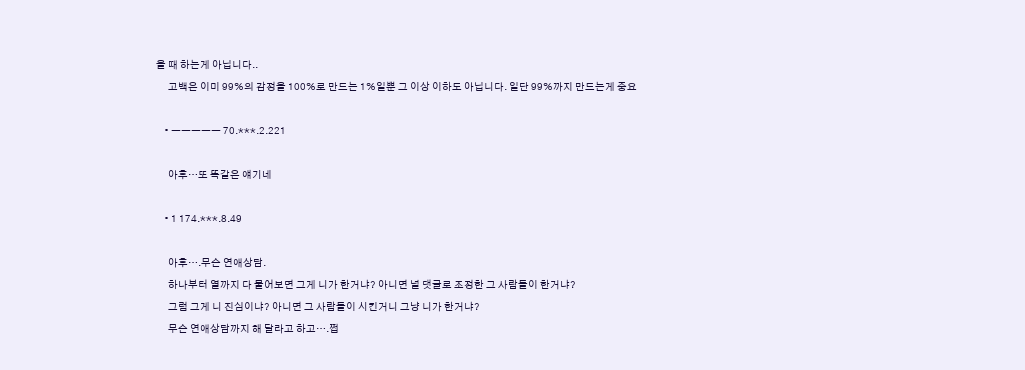을 때 하는게 아닙니다..
      고백은 이미 99%의 감정을 100%로 만드는 1%일뿐 그 이상 이하도 아닙니다. 일단 99%까지 만드는게 중요

    • ㅡㅡㅡㅡㅡ 70.***.2.221

      아후…또 똑같은 얘기네

    • 1 174.***.8.49

      아후….무슨 연애상담.
      하나부터 열까지 다 물어보면 그게 니가 한거냐? 아니면 널 댓글로 조정한 그 사람들이 한거냐?
      그럼 그게 니 진심이냐? 아니면 그 사람들이 시킨거니 그냥 니가 한거냐?
      무슨 연애상담까지 해 달라고 하고….쩝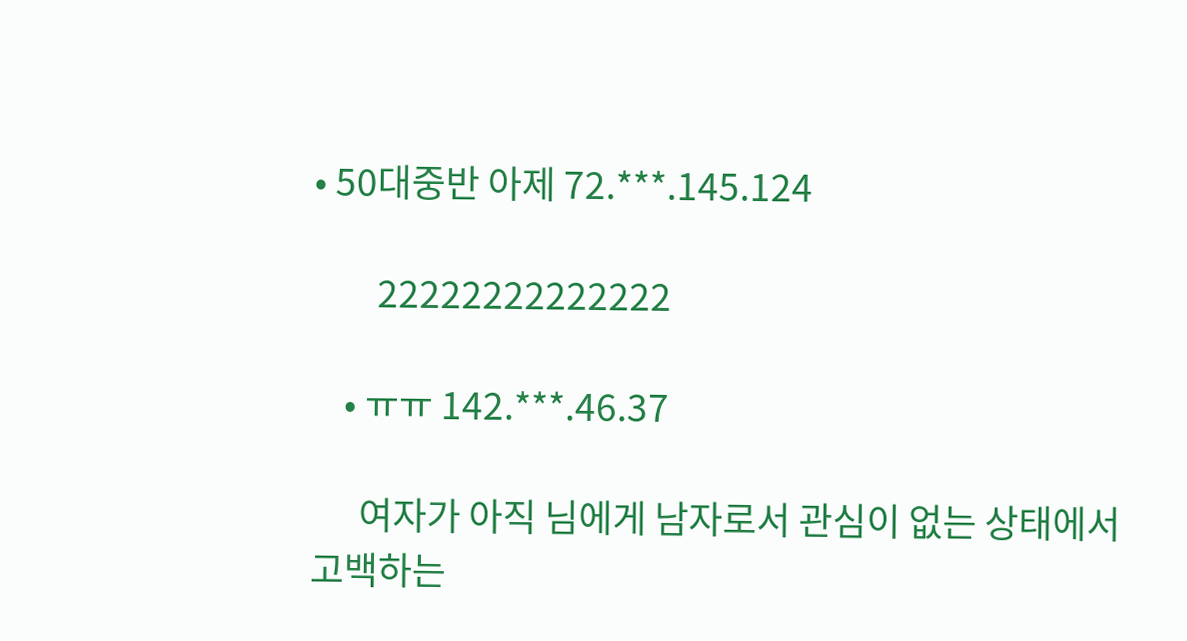• 50대중반 아제 72.***.145.124

        22222222222222

    • ㅠㅠ 142.***.46.37

      여자가 아직 님에게 남자로서 관심이 없는 상태에서 고백하는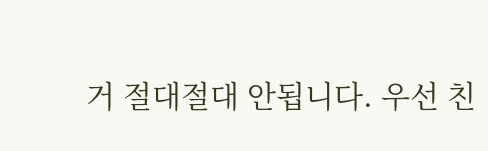거 절대절대 안됩니다. 우선 친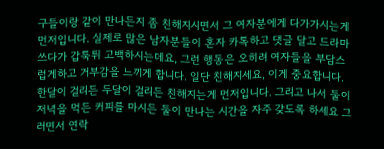구들이랑 같이 만나든지 좀 친해지시면서 그 여자분에게 다가가시는게 먼저입니다. 실제로 많은 남자분들이 혼자 카톡하고 댓글 달고 드라마 쓰다가 갑툭튀 고백하시는데요, 그런 행동은 오히려 여자들을 부담스럽게하고 거부감을 느끼게 합니다. 일단 친해지세요, 이게 중요합니다. 한달이 걸리든 두달이 걸리든 친해지는게 먼저입니다. 그리고 나서 둘이 저녁을 먹든 커피를 마시든 둘이 만나는 시간을 자주 갖도록 하세요 그러면서 연락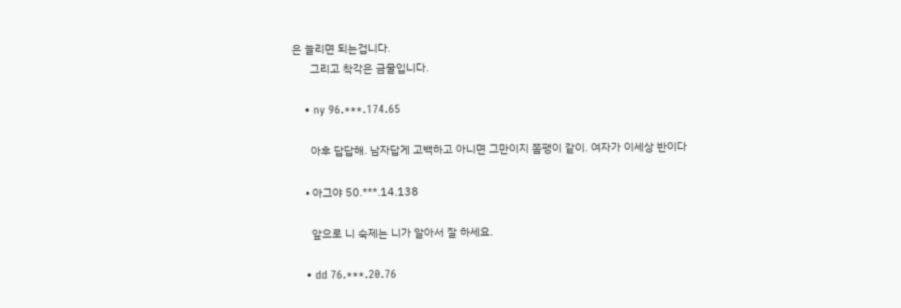은 늘리면 되는겁니다.
      그리고 착각은 금물입니다.

    • ny 96.***.174.65

      아후 답답해. 남자답게 고백하고 아니면 그만이지 쫌팽이 같이. 여자가 이세상 반이다

    • 아그야 50.***.14.138

      앞으로 니 숙제는 니가 알아서 잘 하세요.

    • dd 76.***.20.76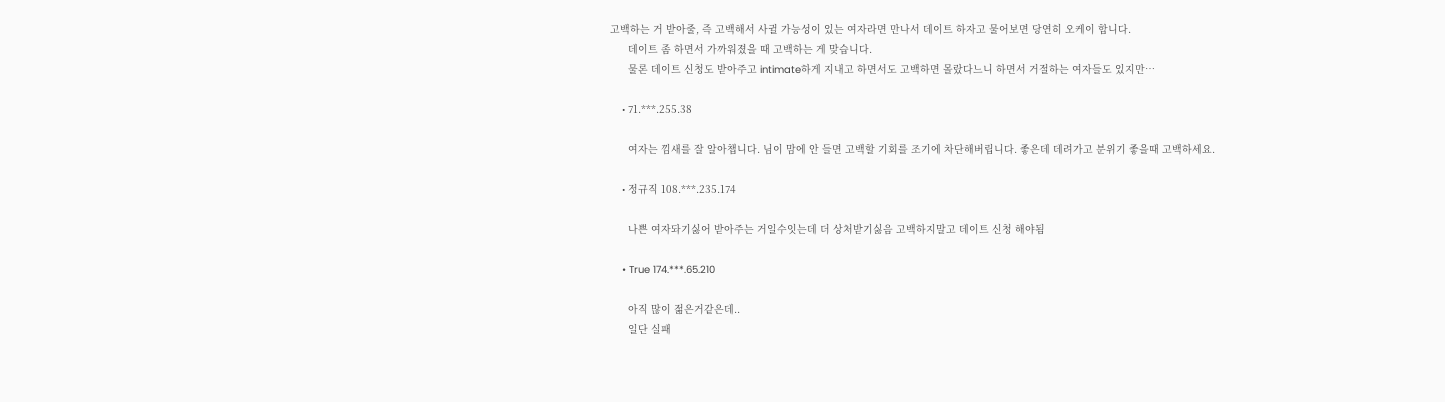고백하는 거 받아줄, 즉 고백해서 사귈 가능성이 있는 여자라면 만나서 데이트 하자고 물어보면 당연히 오케이 합니다.
      데이트 좀 하면서 가까워졌을 때 고백하는 게 맞습니다.
      물론 데이트 신청도 받아주고 intimate하게 지내고 하면서도 고백하면 몰랐다느니 하면서 거절하는 여자들도 있지만…

    • 71.***.255.38

      여자는 낌새를 잘 알아챕니다. 님이 맘에 안 들면 고백할 기회를 조기에 차단해버립니다. 좋은데 데려가고 분위기 좋을때 고백하세요.

    • 정규직 108.***.235.174

      나쁜 여자돠기싫어 받아주는 거일수잇는데 더 상처받기싫음 고백하지말고 데이트 신청 해야됨

    • True 174.***.65.210

      아직 많이 젊은거같은데..
      일단 실패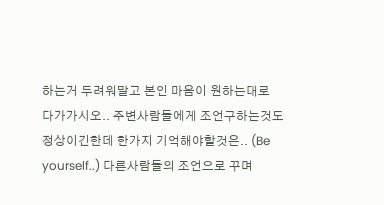하는거 두려워말고 본인 마음이 원하는대로 다가가시오.. 주변사람들에게 조언구하는것도 정상이긴한데 한가지 기억해야할것은.. (Be yourself..) 다른사람들의 조언으로 꾸며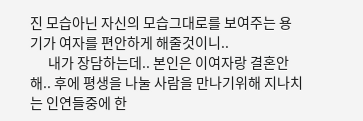진 모습아닌 자신의 모습그대로를 보여주는 용기가 여자를 편안하게 해줄것이니..
      내가 장담하는데.. 본인은 이여자랑 결혼안해.. 후에 평생을 나눌 사람을 만나기위해 지나치는 인연들중에 한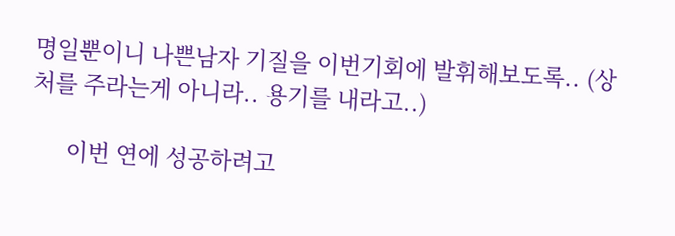명일뿐이니 나쁜남자 기질을 이번기회에 발휘해보도록.. (상처를 주라는게 아니라.. 용기를 내라고..)

      이번 연에 성공하려고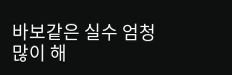바보같은 실수 엄청 많이 해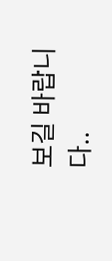보길 바랍니다..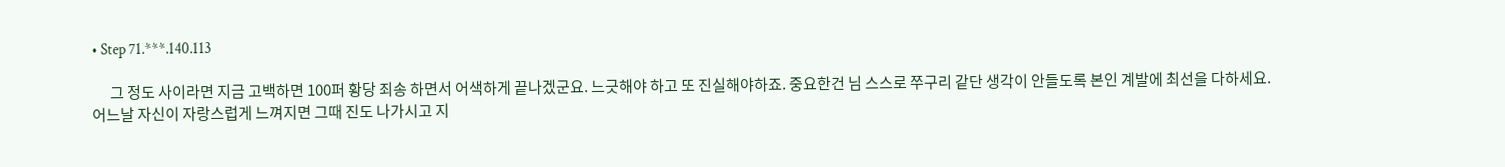• Step 71.***.140.113

      그 정도 사이라면 지금 고백하면 100퍼 황당 죄송 하면서 어색하게 끝나겠군요. 느긋해야 하고 또 진실해야하죠. 중요한건 님 스스로 쭈구리 같단 생각이 안들도록 본인 계발에 최선을 다하세요. 어느날 자신이 자랑스럽게 느껴지면 그때 진도 나가시고 지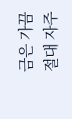금은 가끔 절대 자주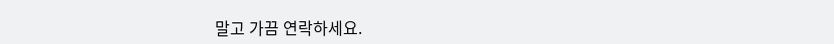말고 가끔 연락하세요.